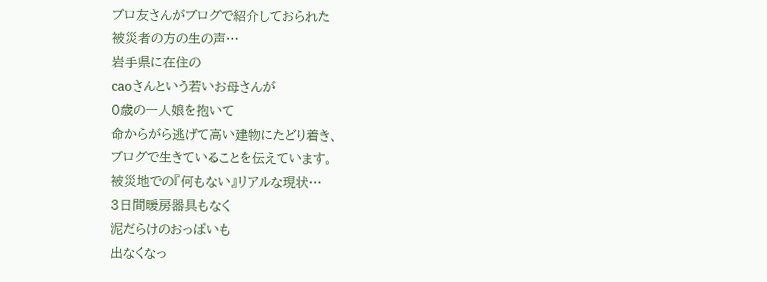ブロ友さんがブログで紹介しておられた
被災者の方の生の声…
岩手県に在住の
caoさんという若いお母さんが
0歳の一人娘を抱いて
命からがら逃げて高い建物にたどり着き、
ブログで生きていることを伝えています。
被災地での『何もない』リアルな現状…
3日間暖房器具もなく
泥だらけのおっぱいも
出なくなっ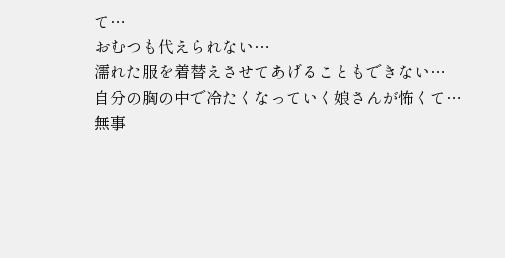て…
おむつも代えられない…
濡れた服を着替えさせてあげることもできない…
自分の胸の中で冷たくなっていく娘さんが怖くて…
無事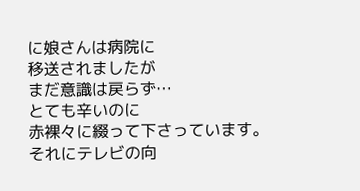に娘さんは病院に
移送されましたが
まだ意識は戻らず…
とても辛いのに
赤裸々に綴って下さっています。
それにテレビの向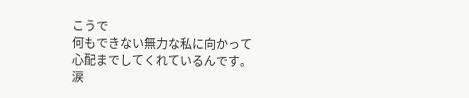こうで
何もできない無力な私に向かって
心配までしてくれているんです。
涙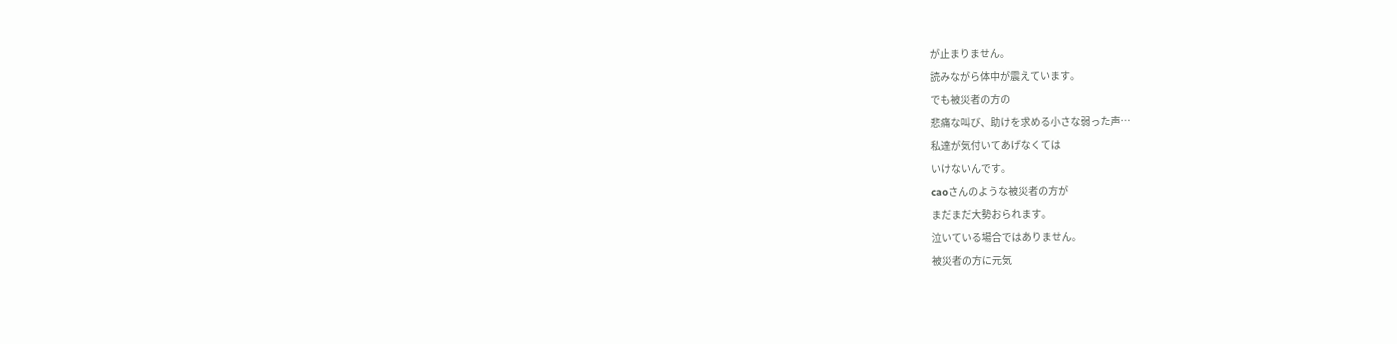が止まりません。
読みながら体中が震えています。
でも被災者の方の
悲痛な叫び、助けを求める小さな弱った声…
私達が気付いてあげなくては
いけないんです。
caoさんのような被災者の方が
まだまだ大勢おられます。
泣いている場合ではありません。
被災者の方に元気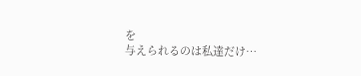を
与えられるのは私達だけ…